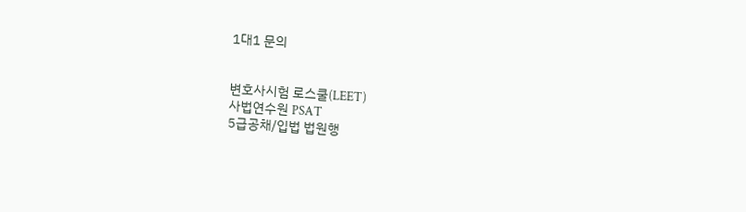1대1 문의


변호사시험 로스쿨(LEET)
사법연수원 PSAT
5급공채/입법 법원행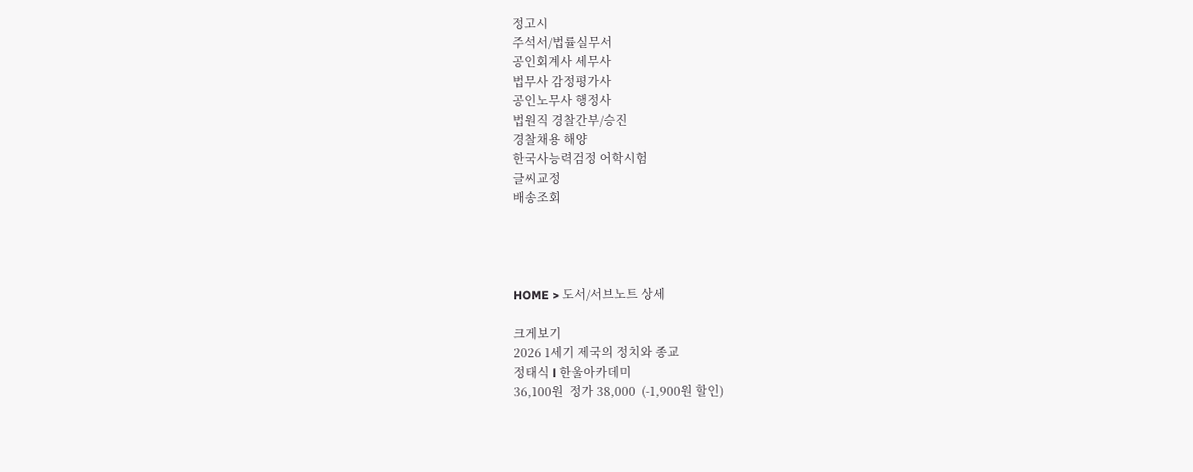정고시
주석서/법률실무서
공인회계사 세무사
법무사 감정평가사
공인노무사 행정사
법원직 경찰간부/승진
경찰채용 해양
한국사능력검정 어학시험
글씨교정
배송조회




HOME > 도서/서브노트 상세

크게보기
2026 1세기 제국의 정치와 종교
정태식 l 한울아카데미
36,100원  정가 38,000  (-1,900원 할인)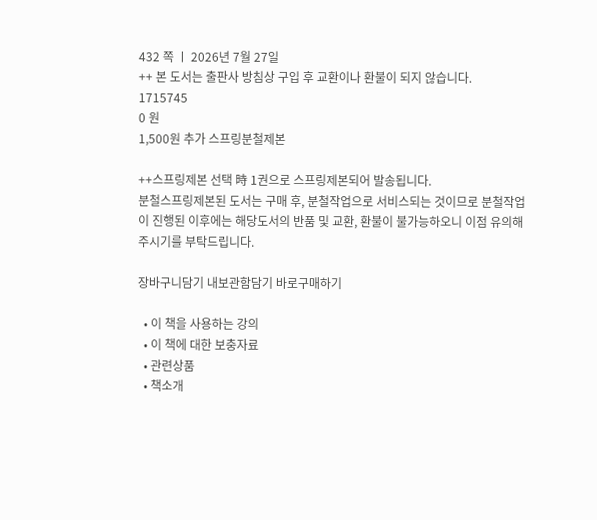432 쪽 ㅣ 2026년 7월 27일
++ 본 도서는 출판사 방침상 구입 후 교환이나 환불이 되지 않습니다.
1715745
0 원
1,500원 추가 스프링분철제본

++스프링제본 선택 時 1권으로 스프링제본되어 발송됩니다.
분철스프링제본된 도서는 구매 후, 분철작업으로 서비스되는 것이므로 분철작업이 진행된 이후에는 해당도서의 반품 및 교환, 환불이 불가능하오니 이점 유의해주시기를 부탁드립니다.

장바구니담기 내보관함담기 바로구매하기

  • 이 책을 사용하는 강의
  • 이 책에 대한 보충자료
  • 관련상품
  • 책소개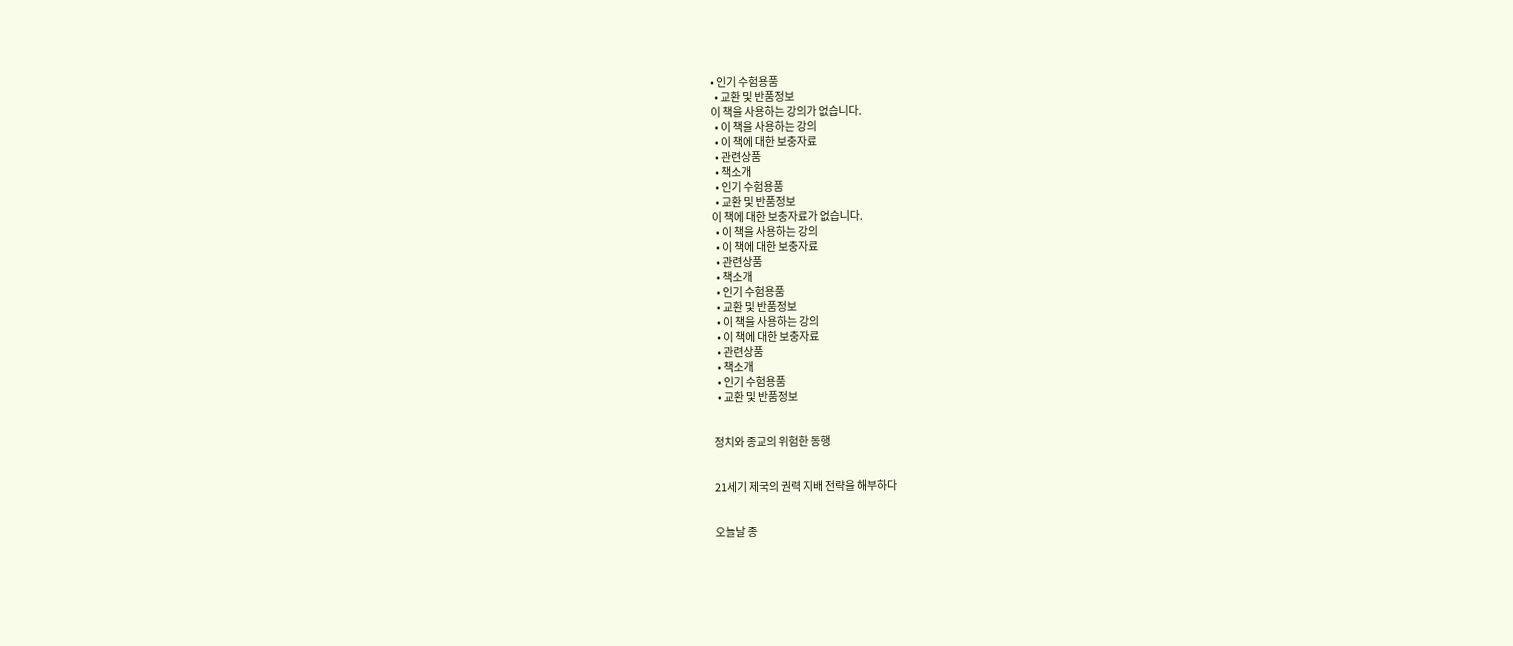• 인기 수험용품
  • 교환 및 반품정보
이 책을 사용하는 강의가 없습니다.
  • 이 책을 사용하는 강의
  • 이 책에 대한 보충자료
  • 관련상품
  • 책소개
  • 인기 수험용품
  • 교환 및 반품정보
이 책에 대한 보충자료가 없습니다.
  • 이 책을 사용하는 강의
  • 이 책에 대한 보충자료
  • 관련상품
  • 책소개
  • 인기 수험용품
  • 교환 및 반품정보
  • 이 책을 사용하는 강의
  • 이 책에 대한 보충자료
  • 관련상품
  • 책소개
  • 인기 수험용품
  • 교환 및 반품정보


정치와 종교의 위험한 동행


21세기 제국의 권력 지배 전략을 해부하다


오늘날 종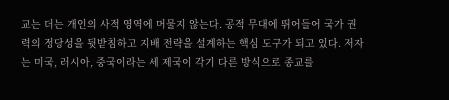교는 더는 개인의 사적 영역에 머물지 않는다. 공적 무대에 뛰어들어 국가 권력의 정당성을 뒷받침하고 지배 전략을 설계하는 핵심 도구가 되고 있다. 저자는 미국, 러시아, 중국이라는 세 제국이 각기 다른 방식으로 종교를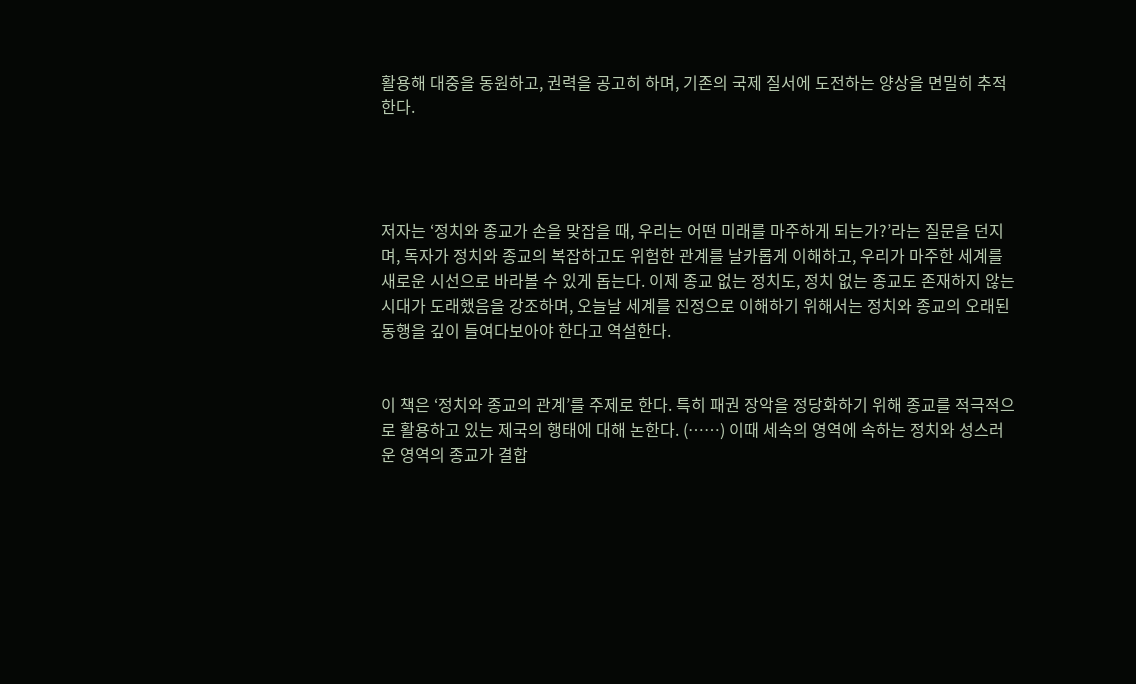활용해 대중을 동원하고, 권력을 공고히 하며, 기존의 국제 질서에 도전하는 양상을 면밀히 추적한다.




저자는 ‘정치와 종교가 손을 맞잡을 때, 우리는 어떤 미래를 마주하게 되는가?’라는 질문을 던지며, 독자가 정치와 종교의 복잡하고도 위험한 관계를 날카롭게 이해하고, 우리가 마주한 세계를 새로운 시선으로 바라볼 수 있게 돕는다. 이제 종교 없는 정치도, 정치 없는 종교도 존재하지 않는 시대가 도래했음을 강조하며, 오늘날 세계를 진정으로 이해하기 위해서는 정치와 종교의 오래된 동행을 깊이 들여다보아야 한다고 역설한다.


이 책은 ‘정치와 종교의 관계’를 주제로 한다. 특히 패권 장악을 정당화하기 위해 종교를 적극적으로 활용하고 있는 제국의 행태에 대해 논한다. (……) 이때 세속의 영역에 속하는 정치와 성스러운 영역의 종교가 결합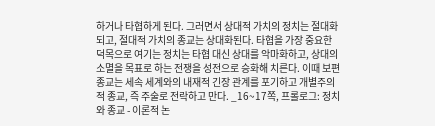하거나 타협하게 된다. 그러면서 상대적 가치의 정치는 절대화되고, 절대적 가치의 종교는 상대화된다. 타협을 가장 중요한 덕목으로 여기는 정치는 타협 대신 상대를 악마화하고, 상대의 소멸을 목표로 하는 전쟁을 성전으로 승화해 치른다. 이때 보편 종교는 세속 세계와의 내재적 긴장 관계를 포기하고 개별주의적 종교, 즉 주술로 전락하고 만다. _16~17쪽, 프롤로그: 정치와 종교 - 이론적 논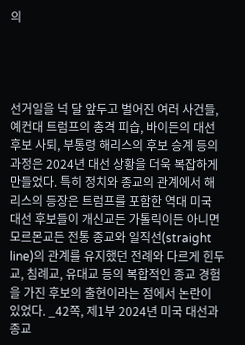의




선거일을 넉 달 앞두고 벌어진 여러 사건들, 예컨대 트럼프의 총격 피습, 바이든의 대선 후보 사퇴, 부통령 해리스의 후보 승계 등의 과정은 2024년 대선 상황을 더욱 복잡하게 만들었다. 특히 정치와 종교의 관계에서 해리스의 등장은 트럼프를 포함한 역대 미국 대선 후보들이 개신교든 가톨릭이든 아니면 모르몬교든 전통 종교와 일직선(straight line)의 관계를 유지했던 전례와 다르게 힌두교, 침례교, 유대교 등의 복합적인 종교 경험을 가진 후보의 출현이라는 점에서 논란이 있었다. _42쪽, 제1부 2024년 미국 대선과 종교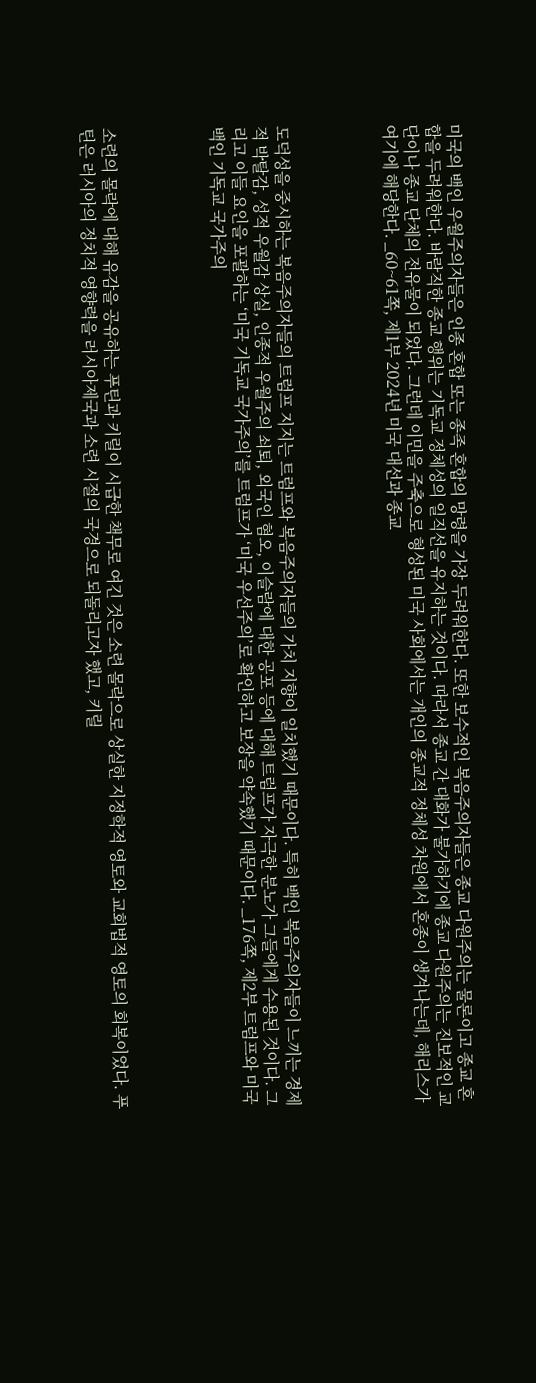미국의 백인 우월주의자들은 인종 혼합 또는 종족 혼합의 망령을 가장 두려워한다. 또한 보수적인 복음주의자들은 종교 다원주의는 물론이고 종교 혼합을 두려워한다. 바람직한 종교 행위는 기독교 정체성의 일직선을 유지하는 것이다. 따라서 종교 간 대화가 불가하기에 종교 다원주의는 진보적인 교단이나 종교 단체의 전유물이 되었다. 그런데 이민을 주축으로 형성된 미국 사회에서는 개인의 종교적 정체성 차원에서 혼종이 생겨나는데, 해리스가 여기에 해당한다. _60~61쪽, 제1부 2024년 미국 대선과 종교




도덕성을 중시하는 복음주의자들의 트럼프 지지는 트럼프와 복음주의자들의 가치 지향이 일치했기 때문이다. 특히 백인 복음주의자들이 느끼는 경제적 박탈감, 성적 우월감 상실, 인종적 우월주의 쇠퇴, 외국인 혐오, 이슬람에 대한 공포 등에 대해 트럼프가 자극한 분노가 그들에게 수용된 것이다. 그리고 이들 요인을 포괄하는 ‘미국 기독교 국가주의’를 트럼프가 ‘미국 우선주의’로 확인하고 보장을 약속했기 때문이다. _176쪽, 제2부 트럼프와 미국 백인 기독교 국가주의




소련의 몰락에 대해 유감을 공유하는 푸틴과 키릴이 시급한 책무로 여긴 것은 소련 몰락으로 상실한 지정학적 영토와 교회법적 영토의 회복이었다. 푸틴은 러시아의 정치적 영향력을 러시아제국과 소련 시절의 국경으로 되돌리고자 했고, 키릴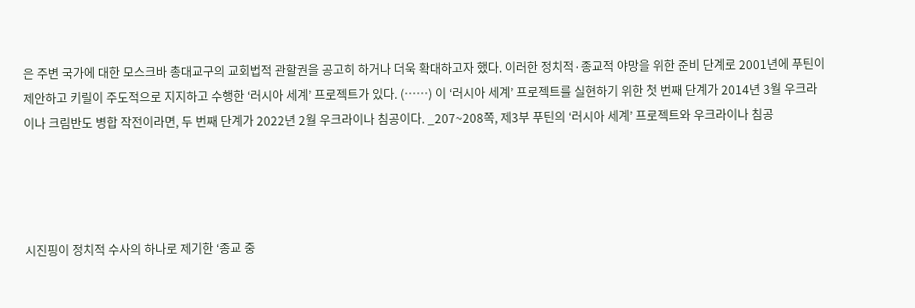은 주변 국가에 대한 모스크바 총대교구의 교회법적 관할권을 공고히 하거나 더욱 확대하고자 했다. 이러한 정치적·종교적 야망을 위한 준비 단계로 2001년에 푸틴이 제안하고 키릴이 주도적으로 지지하고 수행한 ‘러시아 세계’ 프로젝트가 있다. (……) 이 ‘러시아 세계’ 프로젝트를 실현하기 위한 첫 번째 단계가 2014년 3월 우크라이나 크림반도 병합 작전이라면, 두 번째 단계가 2022년 2월 우크라이나 침공이다. _207~208쪽, 제3부 푸틴의 ‘러시아 세계’ 프로젝트와 우크라이나 침공




시진핑이 정치적 수사의 하나로 제기한 ‘종교 중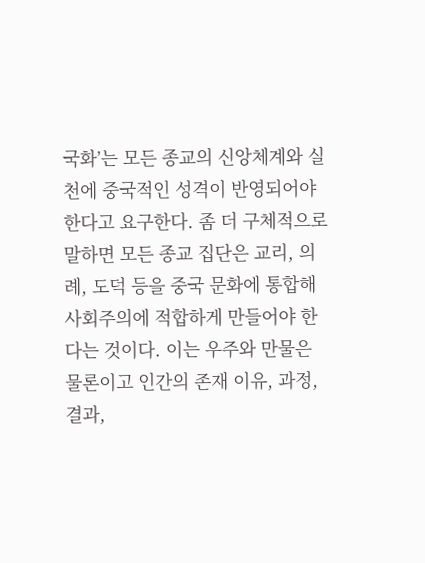국화’는 모든 종교의 신앙체계와 실천에 중국적인 성격이 반영되어야 한다고 요구한다. 좀 더 구체적으로 말하면 모든 종교 집단은 교리, 의례, 도덕 등을 중국 문화에 통합해 사회주의에 적합하게 만들어야 한다는 것이다. 이는 우주와 만물은 물론이고 인간의 존재 이유, 과정, 결과,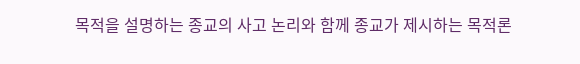목적을 설명하는 종교의 사고 논리와 함께 종교가 제시하는 목적론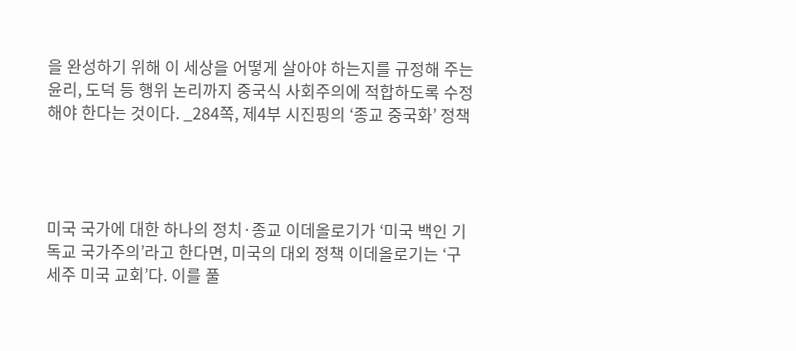을 완성하기 위해 이 세상을 어떻게 살아야 하는지를 규정해 주는 윤리, 도덕 등 행위 논리까지 중국식 사회주의에 적합하도록 수정해야 한다는 것이다. _284쪽, 제4부 시진핑의 ‘종교 중국화’ 정책




미국 국가에 대한 하나의 정치·종교 이데올로기가 ‘미국 백인 기독교 국가주의’라고 한다면, 미국의 대외 정책 이데올로기는 ‘구세주 미국 교회’다. 이를 풀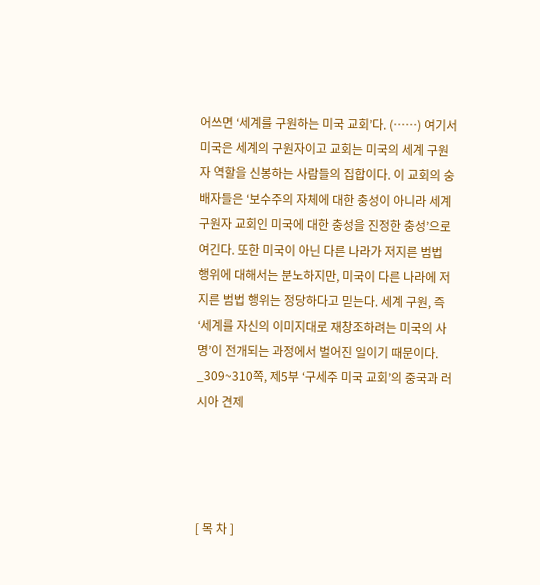어쓰면 ‘세계를 구원하는 미국 교회’다. (……) 여기서 미국은 세계의 구원자이고 교회는 미국의 세계 구원자 역할을 신봉하는 사람들의 집합이다. 이 교회의 숭배자들은 ‘보수주의 자체에 대한 충성이 아니라 세계 구원자 교회인 미국에 대한 충성을 진정한 충성’으로 여긴다. 또한 미국이 아닌 다른 나라가 저지른 범법 행위에 대해서는 분노하지만, 미국이 다른 나라에 저지른 범법 행위는 정당하다고 믿는다. 세계 구원, 즉 ‘세계를 자신의 이미지대로 재창조하려는 미국의 사명’이 전개되는 과정에서 벌어진 일이기 때문이다. _309~310쪽, 제5부 ‘구세주 미국 교회’의 중국과 러시아 견제




[ 목 차 ]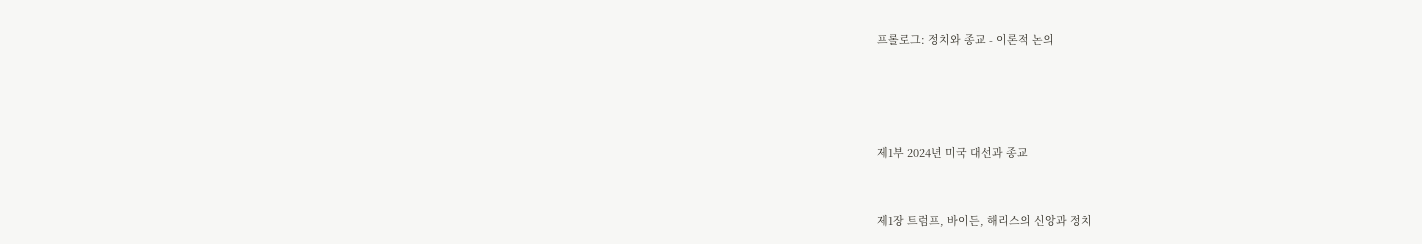프롤로그: 정치와 종교 - 이론적 논의




제1부 2024년 미국 대선과 종교


제1장 트럼프, 바이든, 해리스의 신앙과 정치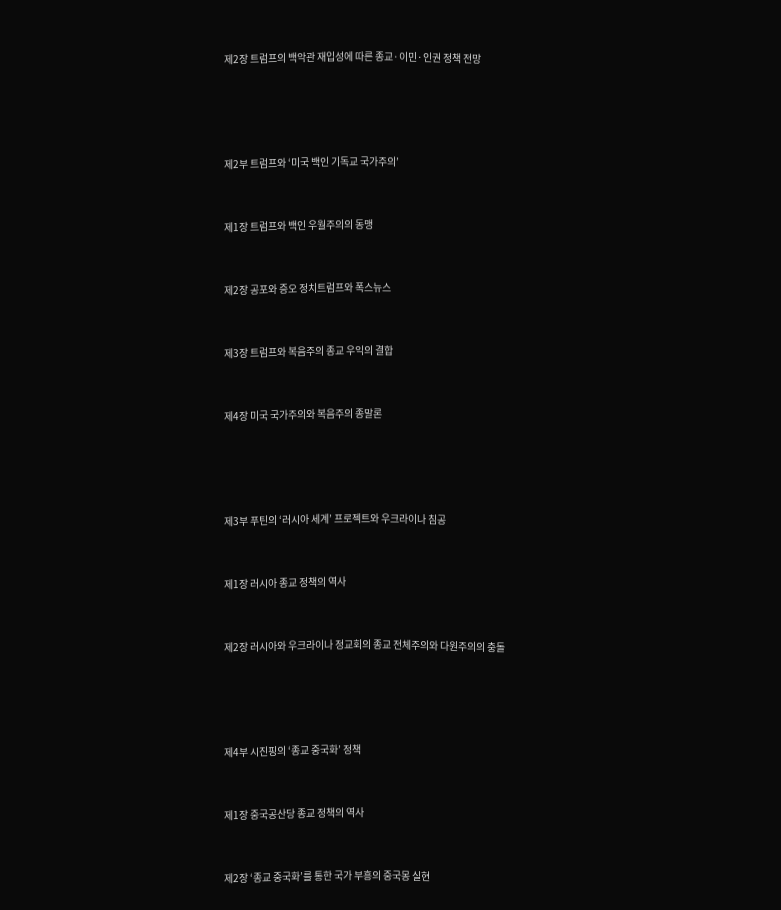제2장 트럼프의 백악관 재입성에 따른 종교·이민·인권 정책 전망




제2부 트럼프와 ‘미국 백인 기독교 국가주의’


제1장 트럼프와 백인 우월주의의 동맹


제2장 공포와 증오 정치트럼프와 폭스뉴스


제3장 트럼프와 복음주의 종교 우익의 결합


제4장 미국 국가주의와 복음주의 종말론




제3부 푸틴의 ‘러시아 세계’ 프로젝트와 우크라이나 침공


제1장 러시아 종교 정책의 역사


제2장 러시아와 우크라이나 정교회의 종교 전체주의와 다원주의의 충돌




제4부 시진핑의 ‘종교 중국화’ 정책


제1장 중국공산당 종교 정책의 역사


제2장 ‘종교 중국화’를 통한 국가 부흥의 중국몽 실현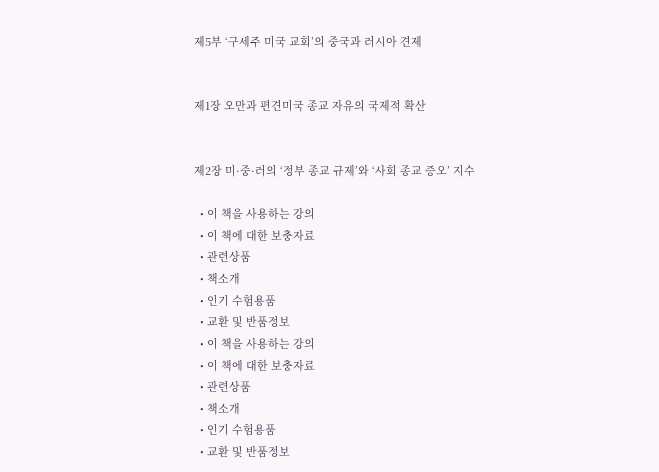제5부 ‘구세주 미국 교회’의 중국과 러시아 견제


제1장 오만과 편견미국 종교 자유의 국제적 확산


제2장 미·중·러의 ‘정부 종교 규제’와 ‘사회 종교 증오’ 지수

  • 이 책을 사용하는 강의
  • 이 책에 대한 보충자료
  • 관련상품
  • 책소개
  • 인기 수험용품
  • 교환 및 반품정보
  • 이 책을 사용하는 강의
  • 이 책에 대한 보충자료
  • 관련상품
  • 책소개
  • 인기 수험용품
  • 교환 및 반품정보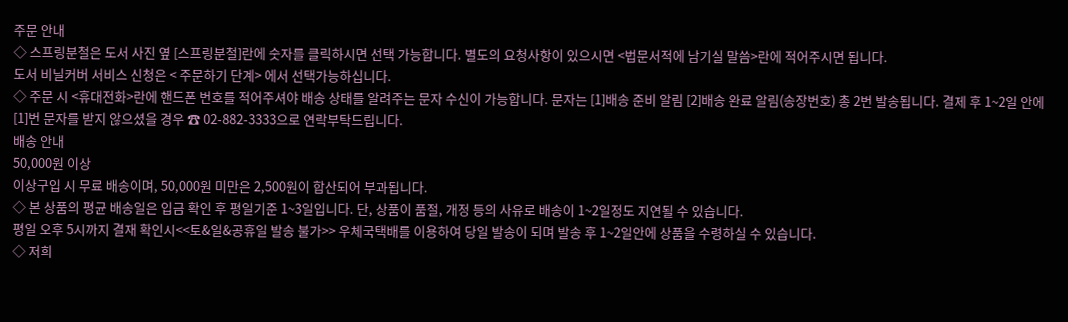주문 안내
◇ 스프링분철은 도서 사진 옆 [스프링분철]란에 숫자를 클릭하시면 선택 가능합니다. 별도의 요청사항이 있으시면 <법문서적에 남기실 말씀>란에 적어주시면 됩니다.
도서 비닐커버 서비스 신청은 < 주문하기 단계> 에서 선택가능하십니다.
◇ 주문 시 <휴대전화>란에 핸드폰 번호를 적어주셔야 배송 상태를 알려주는 문자 수신이 가능합니다. 문자는 [1]배송 준비 알림 [2]배송 완료 알림(송장번호) 총 2번 발송됩니다. 결제 후 1~2일 안에 [1]번 문자를 받지 않으셨을 경우 ☎ 02-882-3333으로 연락부탁드립니다.
배송 안내
50,000원 이상
이상구입 시 무료 배송이며, 50,000원 미만은 2,500원이 합산되어 부과됩니다.
◇ 본 상품의 평균 배송일은 입금 확인 후 평일기준 1~3일입니다. 단, 상품이 품절, 개정 등의 사유로 배송이 1~2일정도 지연될 수 있습니다.
평일 오후 5시까지 결재 확인시<<토&일&공휴일 발송 불가>> 우체국택배를 이용하여 당일 발송이 되며 발송 후 1~2일안에 상품을 수령하실 수 있습니다.
◇ 저희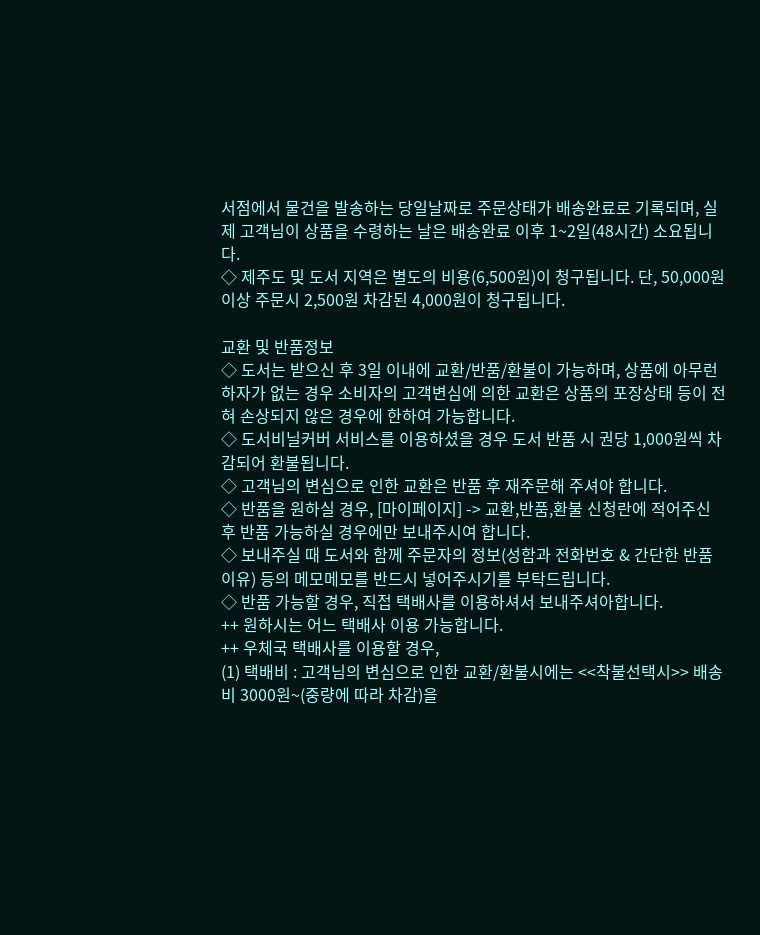서점에서 물건을 발송하는 당일날짜로 주문상태가 배송완료로 기록되며, 실제 고객님이 상품을 수령하는 날은 배송완료 이후 1~2일(48시간) 소요됩니다.
◇ 제주도 및 도서 지역은 별도의 비용(6,500원)이 청구됩니다. 단, 50,000원 이상 주문시 2,500원 차감된 4,000원이 청구됩니다.

교환 및 반품정보
◇ 도서는 받으신 후 3일 이내에 교환/반품/환불이 가능하며, 상품에 아무런 하자가 없는 경우 소비자의 고객변심에 의한 교환은 상품의 포장상태 등이 전혀 손상되지 않은 경우에 한하여 가능합니다.
◇ 도서비닐커버 서비스를 이용하셨을 경우 도서 반품 시 권당 1,000원씩 차감되어 환불됩니다.
◇ 고객님의 변심으로 인한 교환은 반품 후 재주문해 주셔야 합니다.
◇ 반품을 원하실 경우, [마이페이지] -> 교환,반품,환불 신청란에 적어주신 후 반품 가능하실 경우에만 보내주시여 합니다.
◇ 보내주실 때 도서와 함께 주문자의 정보(성함과 전화번호 & 간단한 반품 이유) 등의 메모메모를 반드시 넣어주시기를 부탁드립니다.
◇ 반품 가능할 경우, 직접 택배사를 이용하셔서 보내주셔아합니다.
++ 원하시는 어느 택배사 이용 가능합니다.
++ 우체국 택배사를 이용할 경우,
(1) 택배비 : 고객님의 변심으로 인한 교환/환불시에는 <<착불선택시>> 배송비 3000원~(중량에 따라 차감)을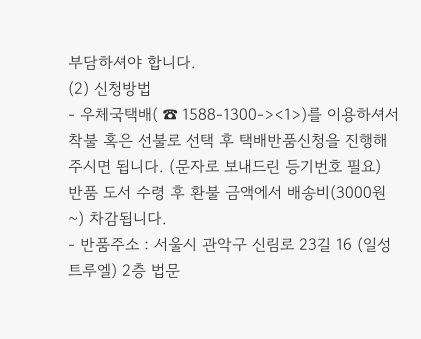부담하셔야 합니다.
(2) 신청방법
- 우체국택배( ☎ 1588-1300-><1>)를 이용하셔서 착불 혹은 선불로 선택 후 택배반품신청을 진행해주시면 됩니다. (문자로 보내드린 등기번호 필요) 반품 도서 수령 후 환불 금액에서 배송비(3000원~) 차감됩니다.
- 반품주소 : 서울시 관악구 신림로 23길 16 (일성트루엘) 2층 법문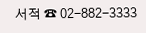서적 ☎ 02-882-3333